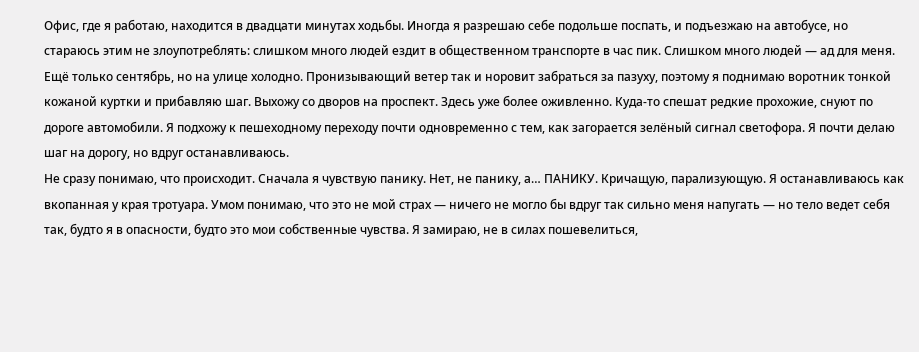Офис, где я работаю, находится в двадцати минутах ходьбы. Иногда я разрешаю себе подольше поспать, и подъезжаю на автобусе, но стараюсь этим не злоупотреблять: слишком много людей ездит в общественном транспорте в час пик. Слишком много людей — ад для меня.
Ещё только сентябрь, но на улице холодно. Пронизывающий ветер так и норовит забраться за пазуху, поэтому я поднимаю воротник тонкой кожаной куртки и прибавляю шаг. Выхожу со дворов на проспект. Здесь уже более оживленно. Куда-то спешат редкие прохожие, снуют по дороге автомобили. Я подхожу к пешеходному переходу почти одновременно с тем, как загорается зелёный сигнал светофора. Я почти делаю шаг на дорогу, но вдруг останавливаюсь.
Не сразу понимаю, что происходит. Сначала я чувствую панику. Нет, не панику, а… ПАНИКУ. Кричащую, парализующую. Я останавливаюсь как вкопанная у края тротуара. Умом понимаю, что это не мой страх — ничего не могло бы вдруг так сильно меня напугать — но тело ведет себя так, будто я в опасности, будто это мои собственные чувства. Я замираю, не в силах пошевелиться,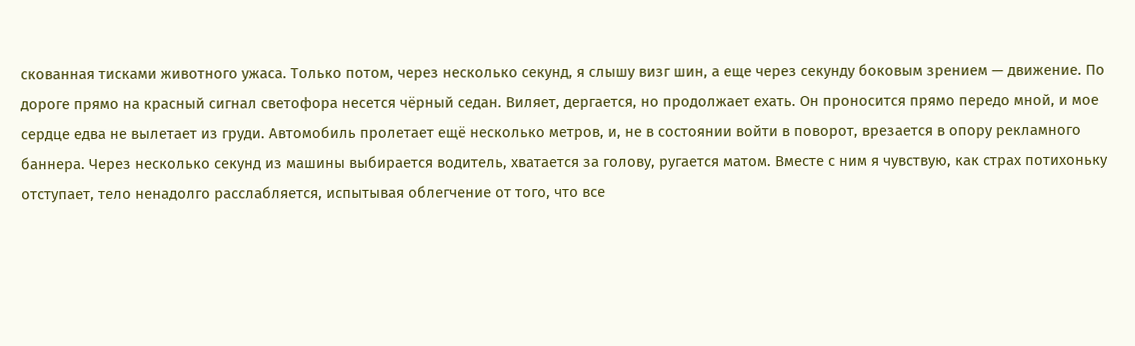скованная тисками животного ужаса. Только потом, через несколько секунд, я слышу визг шин, а еще через секунду боковым зрением — движение. По дороге прямо на красный сигнал светофора несется чёрный седан. Виляет, дергается, но продолжает ехать. Он проносится прямо передо мной, и мое сердце едва не вылетает из груди. Автомобиль пролетает ещё несколько метров, и, не в состоянии войти в поворот, врезается в опору рекламного баннера. Через несколько секунд из машины выбирается водитель, хватается за голову, ругается матом. Вместе с ним я чувствую, как страх потихоньку отступает, тело ненадолго расслабляется, испытывая облегчение от того, что все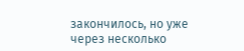закончилось, но уже через несколько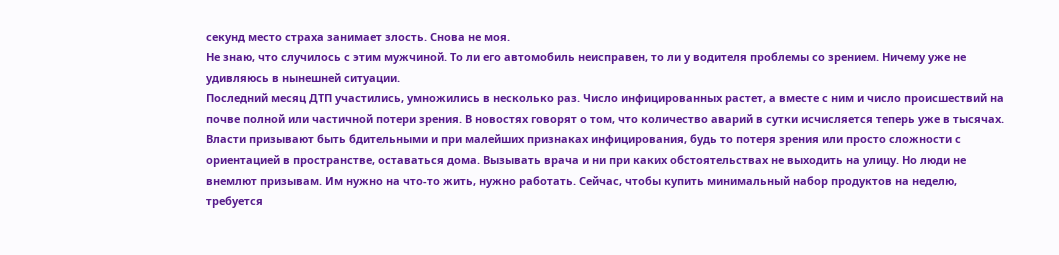секунд место страха занимает злость. Снова не моя.
Не знаю, что случилось с этим мужчиной. То ли его автомобиль неисправен, то ли у водителя проблемы со зрением. Ничему уже не удивляюсь в нынешней ситуации.
Последний месяц ДТП участились, умножились в несколько раз. Число инфицированных растет, а вместе с ним и число происшествий на почве полной или частичной потери зрения. В новостях говорят о том, что количество аварий в сутки исчисляется теперь уже в тысячах. Власти призывают быть бдительными и при малейших признаках инфицирования, будь то потеря зрения или просто сложности с ориентацией в пространстве, оставаться дома. Вызывать врача и ни при каких обстоятельствах не выходить на улицу. Но люди не внемлют призывам. Им нужно на что-то жить, нужно работать. Сейчас, чтобы купить минимальный набор продуктов на неделю, требуется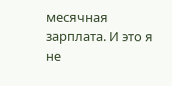месячная зарплата. И это я не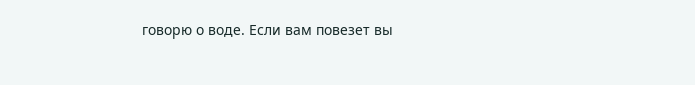говорю о воде. Если вам повезет вы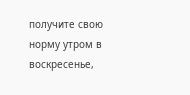получите свою норму утром в воскресенье,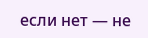если нет — не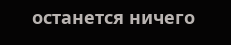останется ничего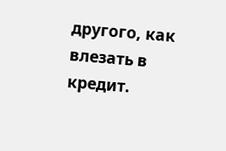другого, как влезать в кредит.